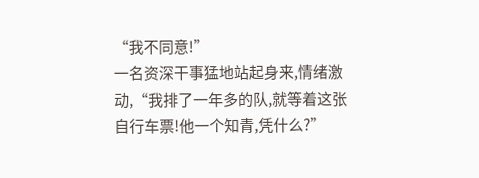“我不同意!”
一名资深干事猛地站起身来,情绪激动,“我排了一年多的队,就等着这张自行车票!他一个知青,凭什么?”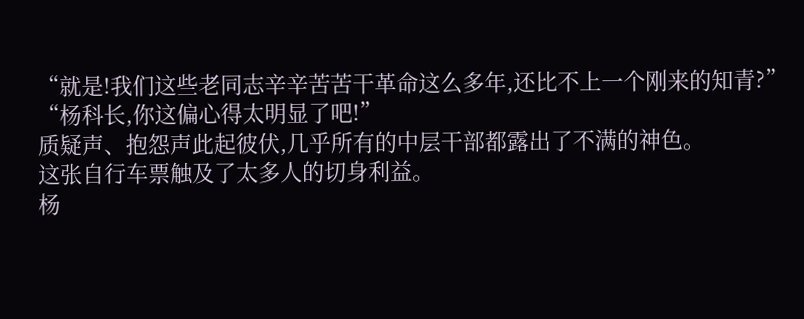“就是!我们这些老同志辛辛苦苦干革命这么多年,还比不上一个刚来的知青?”
“杨科长,你这偏心得太明显了吧!”
质疑声、抱怨声此起彼伏,几乎所有的中层干部都露出了不满的神色。
这张自行车票触及了太多人的切身利益。
杨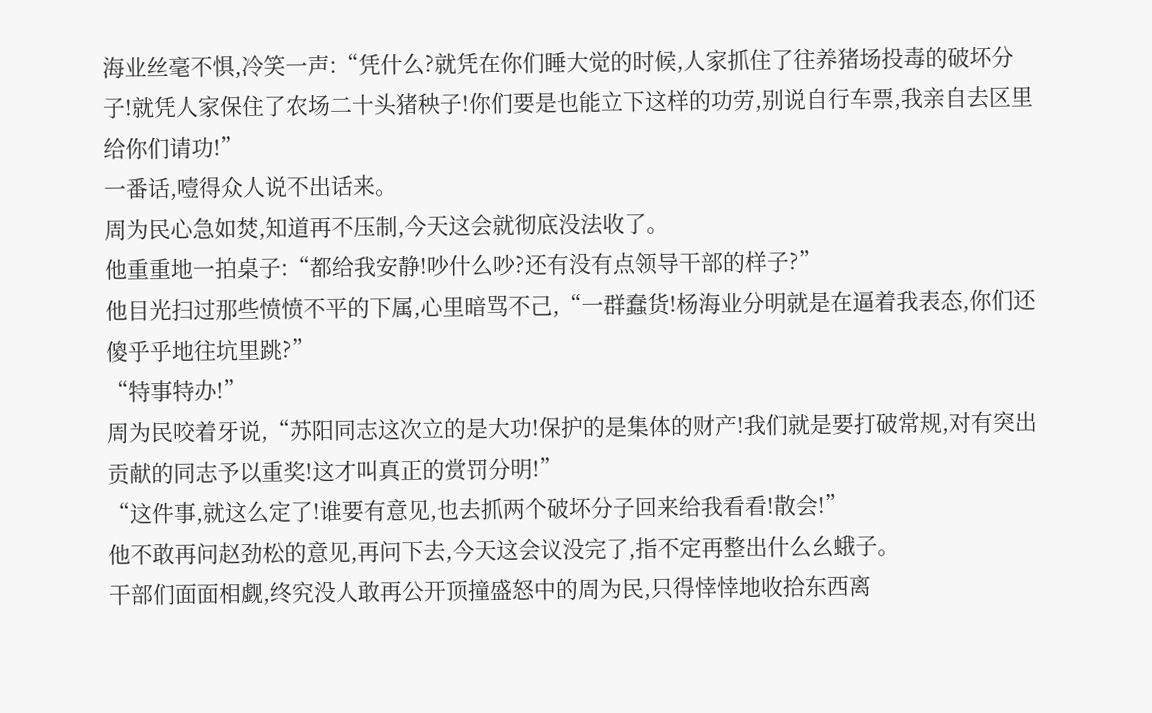海业丝毫不惧,冷笑一声:“凭什么?就凭在你们睡大觉的时候,人家抓住了往养猪场投毒的破坏分子!就凭人家保住了农场二十头猪秧子!你们要是也能立下这样的功劳,别说自行车票,我亲自去区里给你们请功!”
一番话,噎得众人说不出话来。
周为民心急如焚,知道再不压制,今天这会就彻底没法收了。
他重重地一拍桌子:“都给我安静!吵什么吵?还有没有点领导干部的样子?”
他目光扫过那些愤愤不平的下属,心里暗骂不己,“一群蠢货!杨海业分明就是在逼着我表态,你们还傻乎乎地往坑里跳?”
“特事特办!”
周为民咬着牙说,“苏阳同志这次立的是大功!保护的是集体的财产!我们就是要打破常规,对有突出贡献的同志予以重奖!这才叫真正的赏罚分明!”
“这件事,就这么定了!谁要有意见,也去抓两个破坏分子回来给我看看!散会!”
他不敢再问赵劲松的意见,再问下去,今天这会议没完了,指不定再整出什么幺蛾子。
干部们面面相觑,终究没人敢再公开顶撞盛怒中的周为民,只得悻悻地收拾东西离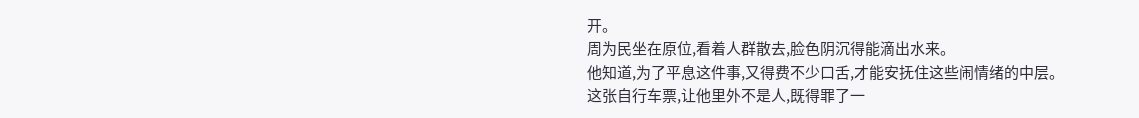开。
周为民坐在原位,看着人群散去,脸色阴沉得能滴出水来。
他知道,为了平息这件事,又得费不少口舌,才能安抚住这些闹情绪的中层。
这张自行车票,让他里外不是人,既得罪了一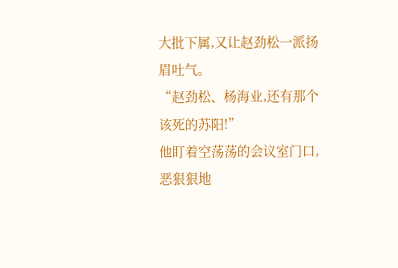大批下属,又让赵劲松一派扬眉吐气。
“赵劲松、杨海业,还有那个该死的苏阳!”
他盯着空荡荡的会议室门口,恶狠狠地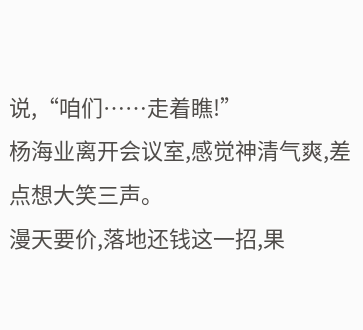说,“咱们……走着瞧!”
杨海业离开会议室,感觉神清气爽,差点想大笑三声。
漫天要价,落地还钱这一招,果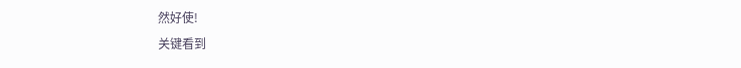然好使!
关键看到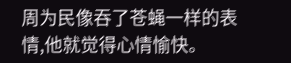周为民像吞了苍蝇一样的表情,他就觉得心情愉快。